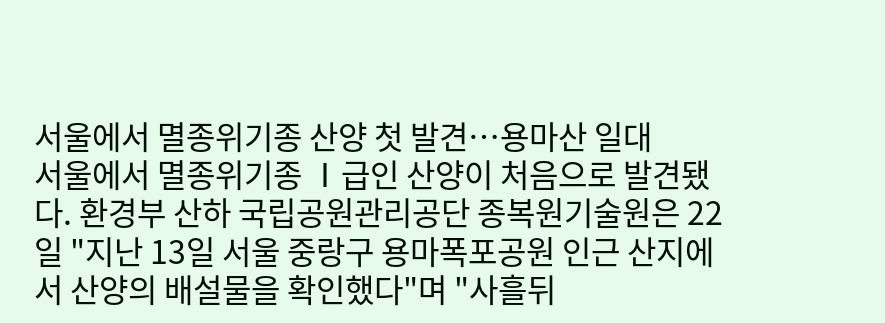서울에서 멸종위기종 산양 첫 발견…용마산 일대
서울에서 멸종위기종 Ⅰ급인 산양이 처음으로 발견됐다. 환경부 산하 국립공원관리공단 종복원기술원은 22일 "지난 13일 서울 중랑구 용마폭포공원 인근 산지에서 산양의 배설물을 확인했다"며 "사흘뒤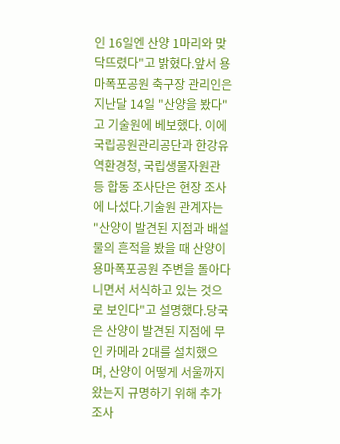인 16일엔 산양 1마리와 맞닥뜨렸다"고 밝혔다.앞서 용마폭포공원 축구장 관리인은 지난달 14일 "산양을 봤다"고 기술원에 베보했다. 이에 국립공원관리공단과 한강유역환경청, 국립생물자원관 등 합동 조사단은 현장 조사에 나섰다.기술원 관계자는 "산양이 발견된 지점과 배설물의 흔적을 봤을 때 산양이 용마폭포공원 주변을 돌아다니면서 서식하고 있는 것으로 보인다"고 설명했다.당국은 산양이 발견된 지점에 무인 카메라 2대를 설치했으며, 산양이 어떻게 서울까지 왔는지 규명하기 위해 추가 조사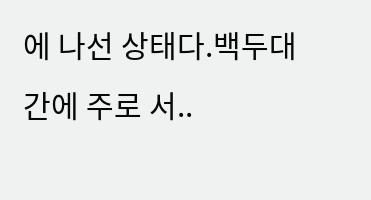에 나선 상태다.백두대간에 주로 서..